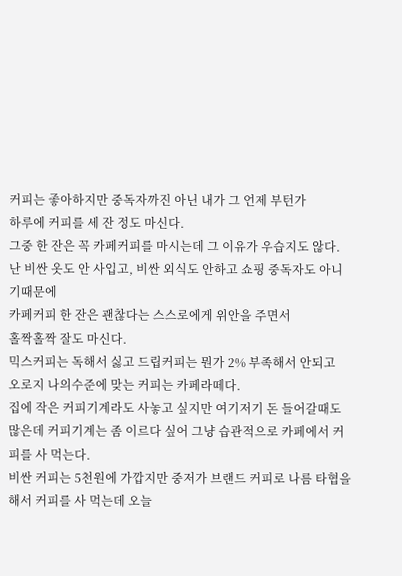커피는 좋아하지만 중독자까진 아닌 내가 그 언제 부턴가
하루에 커피를 세 잔 정도 마신다.
그중 한 잔은 꼭 카페커피를 마시는데 그 이유가 우습지도 않다.
난 비싼 옷도 안 사입고, 비싼 외식도 안하고 쇼핑 중독자도 아니기때문에
카페커피 한 잔은 괜찮다는 스스로에게 위안을 주면서
홀짝홀짝 잘도 마신다.
믹스커피는 독해서 싫고 드립커피는 뭔가 2% 부족해서 안되고
오로지 나의수준에 맞는 커피는 카페라떼다.
집에 작은 커피기계라도 사놓고 싶지만 여기저기 돈 들어갈때도 많은데 커피기계는 좀 이르다 싶어 그냥 습관적으로 카페에서 커피를 사 먹는다.
비싼 커피는 5천원에 가깝지만 중저가 브랜드 커피로 나름 타협을 해서 커피를 사 먹는데 오늘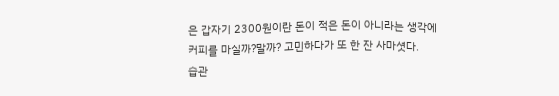은 갑자기 2300원이란 돈이 적은 돈이 아니라는 생각에
커피를 마실까?말까? 고민하다가 또 한 잔 사마셧다.
습관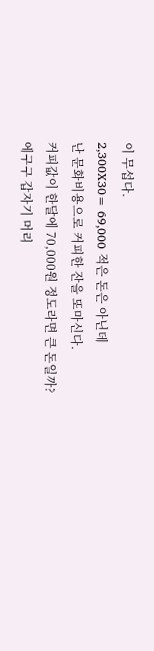이 무섭다.
2,300X30= 69,000 적은 돈은 아닌데
난 문화비용으로 커피한 잔을 또마신다.
커피값이 한달에 70,000원 정도라면 큰 돈일까?
에구구 갑자기 머리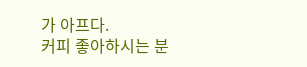가 아프다.
커피 좋아하시는 분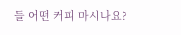들 어떤 커피 마시나요?